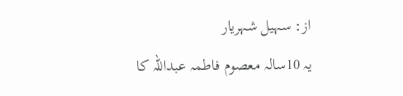از: سہیل شہریار
یہ 10سالہ معصوم فاطمہ عبداللہ کا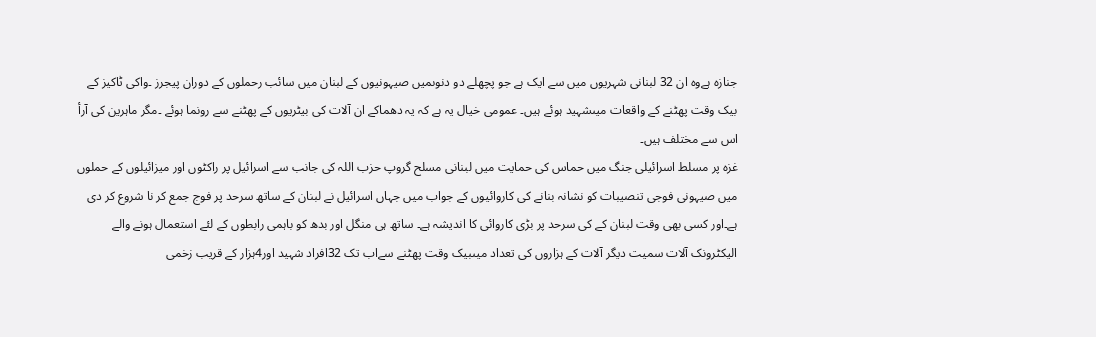جنازہ ہےوہ ان 32 لبنانی شہریوں میں سے ایک ہے جو پچھلے دو دنوںمیں صیہونیوں کے لبنان میں سائب رحملوں کے دوران پیجرز ۔واکی ٹاکیز کے بیک وقت پھٹنے کے واقعات میںشہید ہوئے ہیں۔ عمومی خیال یہ ہے کہ یہ دھماکے ان آلات کی بیٹریوں کے پھٹنے سے رونما ہوئے ۔مگر ماہرین کی آرأ اس سے مختلف ہیں۔
غزہ پر مسلط اسرائیلی جنگ میں حماس کی حمایت میں لبنانی مسلح گروپ حزب اللہ کی جانب سے اسرائیل پر راکٹوں اور میزائیلوں کے حملوں میں صیہونی فوجی تنصیبات کو نشانہ بنانے کی کاروائیوں کے جواب میں جہاں اسرائیل نے لبنان کے ساتھ سرحد پر فوج جمع کر نا شروع کر دی ہے۔اور کسی بھی وقت لبنان کے کی سرحد پر بڑی کاروائی کا اندیشہ ہے۔ ساتھ ہی منگل اور بدھ کو باہمی رابطوں کے لئے استعمال ہونے والے الیکٹرونک آلات سمیت دیگر آلات کے ہزاروں کی تعداد میںبیک وقت پھٹنے سےاب تک 32افراد شہید اور4ہزار کے قریب زخمی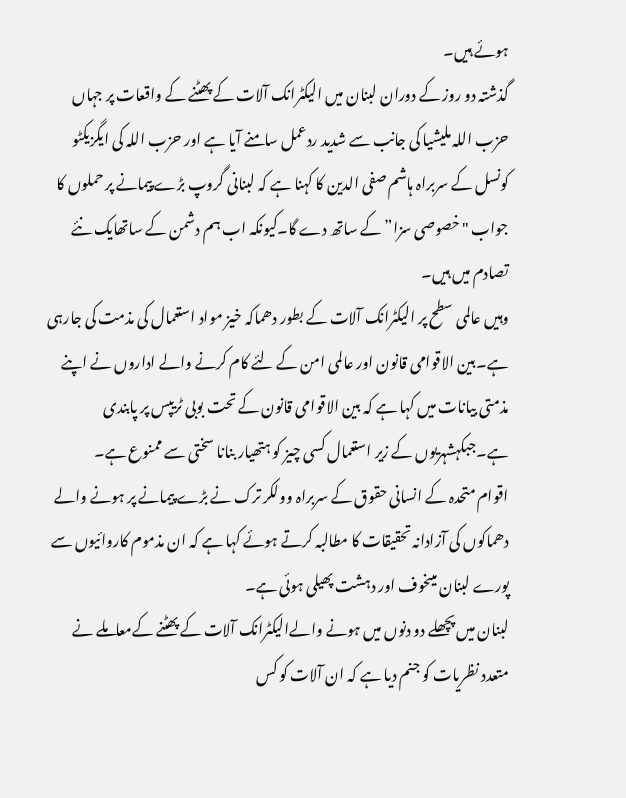ہوئے ہیں۔
گذشتہ دو روز کے دوران لبنان میں الیکٹرانک آلات کے پھٹنے کے واقعات پر جہاں حزب اللہ ملیشیا کی جانب سے شدید ردعمل سامنے آیا ہے اور حزب اللہ کی ایگزیکٹو کونسل کے سربراہ ہاشم صفی الدین کا کہنا ہے کہ لبنانی گروپ بڑے پیمانے پر حملوں کا جواب "خصوصی سزا” کے ساتھ دے گا۔کیونکہ اب ہم دشمن کے ساتھایک نئے تصادم میں ہیں۔
وہیں عالمی سطح پر الیکٹرانک آلات کے بطور دھماکہ خیز مواد استعمال کی مذمت کی جارہی ہے۔بین الاقوامی قانون اور عالمی امن کے لئے کام کرنے والے اداروں نے اپنے مذمتی بیانات میں کہا ہے کہ بین الاقوامی قانون کے تحت بوبی ٹریپس پر پابندی ہے۔جبکہشہریوں کے زیر استعمال کسی چیز کو ہتھیار بنانا سختی سے ممنوع ہے۔
اقوام متحدہ کے انسانی حقوق کے سربراہ وولکر ترک نے بڑے پیمانے پر ہونے والے دھماکوں کی آزادانہ تحقیقات کا مطالبہ کرتے ہوئے کہا ہے کہ ان مذموم کاروائیوں سے پورے لبنان میںخوف اور دہشت پھیلی ہوئی ہے۔
لبنان میں پچھلے دو دنوں میں ہونے والےالیکٹرانک آلات کے پھٹنے کےمعاملے نے متعدد نظریات کو جنم دیا ہے کہ ان آلات کو کس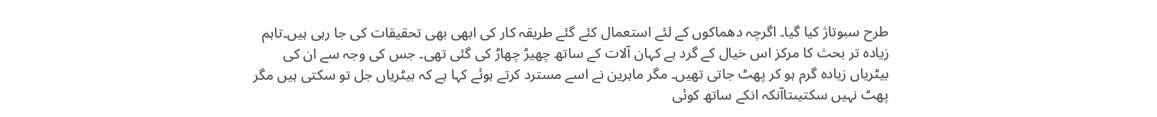طرح سبوتاژ کیا گیا۔ اگرچہ دھماکوں کے لئے استعمال کئے گئے طریقہ کار کی ابھی بھی تحقیقات کی جا رہی ہیں۔تاہم زیادہ تر بحث کا مرکز اس خیال کے گرد ہے کہان آلات کے ساتھ چھیڑ چھاڑ کی گئی تھی۔ جس کی وجہ سے ان کی بیٹریاں زیادہ گرم ہو کر پھٹ جاتی تھیں۔ مگر ماہرین نے اسے مسترد کرتے ہوئے کہا ہے کہ بیٹریاں جل تو سکتی ہیں مگر پھٹ نہیں سکتیںتاآنکہ انکے ساتھ کوئی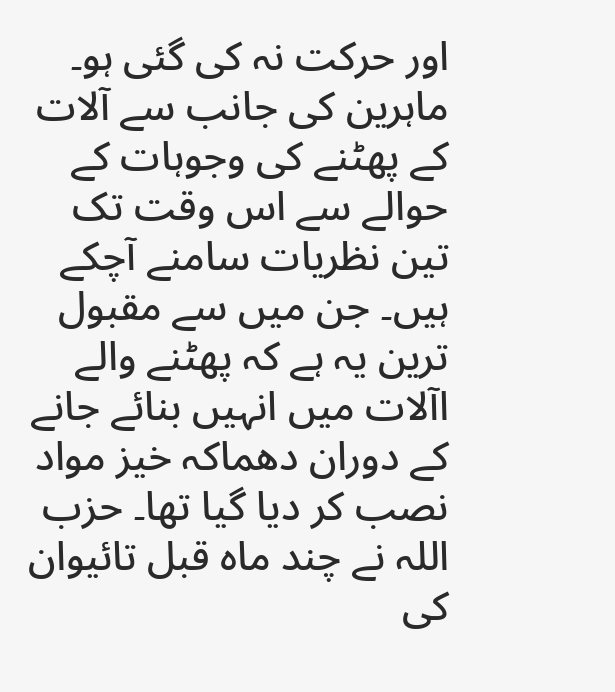اور حرکت نہ کی گئی ہو۔
ماہرین کی جانب سے آلات کے پھٹنے کی وجوہات کے حوالے سے اس وقت تک تین نظریات سامنے آچکے ہیں۔ جن میں سے مقبول ترین یہ ہے کہ پھٹنے والے اآلات میں انہیں بنائے جانے کے دوران دھماکہ خیز مواد نصب کر دیا گیا تھا۔ حزب اللہ نے چند ماہ قبل تائیوان کی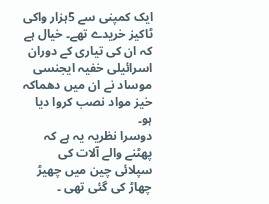ایک کمپنی سے 5ہزار واکی ٹاکیز خریدے تھے۔ خیال ہے کہ ان کی تیاری کے دوران اسرائیلی خفیہ ایجنسی موساد نے ان میں دھماکہ خیز مواد نصب کروا دیا ہو۔
دوسرا نظریہ یہ ہے کہ پھٹنے والے آلات کی سپلائی چین میں چھیڑ چھاڑ کی گئی تھی ۔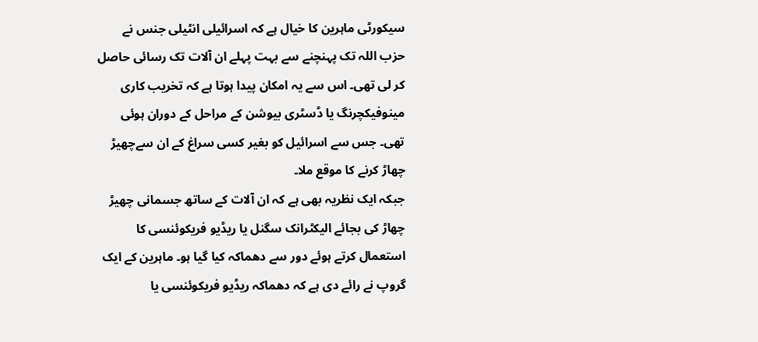سیکورٹی ماہرین کا خیال ہے کہ اسرائیلی انٹیلی جنس نے حزب اللہ تک پہنچنے سے بہت پہلے ان آلات تک رسائی حاصل کر لی تھی۔ اس سے یہ امکان پیدا ہوتا ہے کہ تخریب کاری مینوفیکچرنگ یا ڈسٹری بیوشن کے مراحل کے دوران ہوئی تھی۔ جس سے اسرائیل کو بغیر کسی سراغ کے ان سےچھیڑ چھاڑ کرنے کا موقع ملا۔
جبکہ ایک نظریہ بھی ہے کہ ان آلات کے ساتھ جسمانی چھیڑ چھاڑ کی بجائے الیکٹرانک سگنل یا ریڈیو فریکوئنسی کا استعمال کرتے ہوئے دور سے دھماکہ کیا گیا ہو۔ ماہرین کے ایک گروپ نے رائے دی ہے کہ دھماکہ ریڈیو فریکوئنسی یا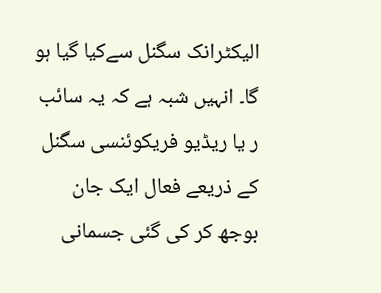الیکٹرانک سگنل سےکیا گیا ہو گا۔ انہیں شبہ ہے کہ یہ سائب ر یا ریڈیو فریکوئنسی سگنل کے ذریعے فعال ایک جان بوجھ کر کی گئی جسمانی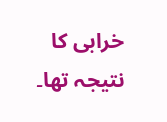خرابی کا نتیجہ تھا۔